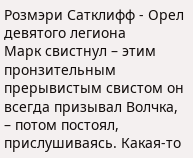Розмэри Сатклифф - Орел девятого легиона
Марк свистнул – этим пронзительным прерывистым свистом он всегда призывал Волчка, – потом постоял, прислушиваясь. Какая-то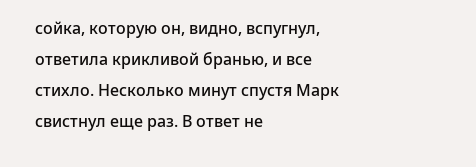сойка, которую он, видно, вспугнул, ответила крикливой бранью, и все стихло. Несколько минут спустя Марк свистнул еще раз. В ответ не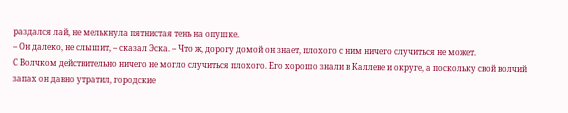раздался лай, не мелькнула пятнистая тень на опушке.
– Он далеко, не слышит, – сказал Эска. – Что ж, дорогу домой он знает, плохого с ним ничего случиться не может.
С Волчком действительно ничего не могло случиться плохого. Его хорошо знали в Каллеве и округе, а поскольку свой волчий запах он давно утратил, городские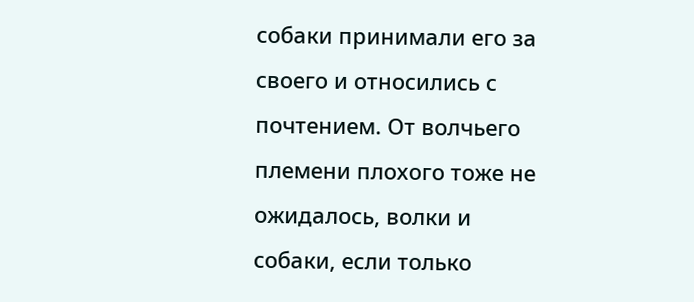собаки принимали его за своего и относились с почтением. От волчьего племени плохого тоже не ожидалось, волки и собаки, если только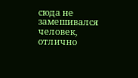сюда не замешивался человек, отлично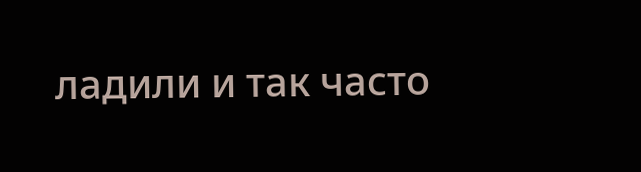ладили и так часто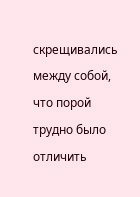скрещивались между собой, что порой трудно было отличить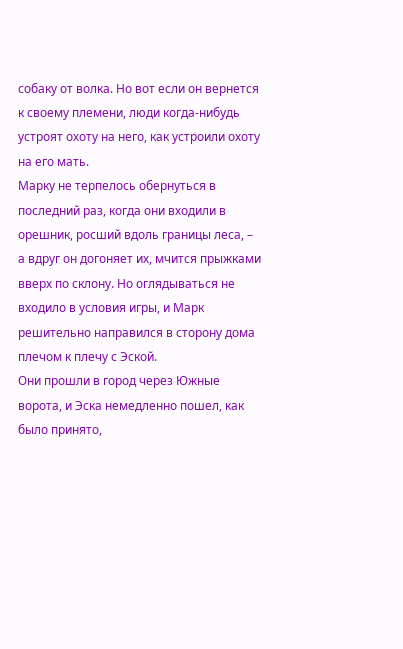собаку от волка. Но вот если он вернется к своему племени, люди когда-нибудь устроят охоту на него, как устроили охоту на его мать.
Марку не терпелось обернуться в последний раз, когда они входили в орешник, росший вдоль границы леса, – а вдруг он догоняет их, мчится прыжками вверх по склону. Но оглядываться не входило в условия игры, и Марк решительно направился в сторону дома плечом к плечу с Эской.
Они прошли в город через Южные ворота, и Эска немедленно пошел, как было принято,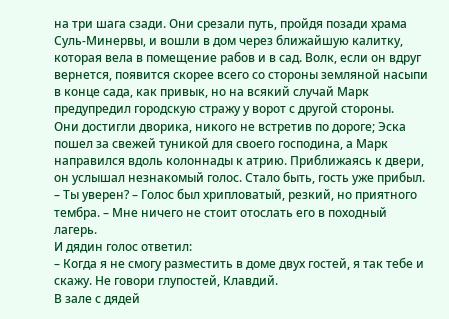на три шага сзади. Они срезали путь, пройдя позади храма Суль-Минервы, и вошли в дом через ближайшую калитку, которая вела в помещение рабов и в сад. Волк, если он вдруг вернется, появится скорее всего со стороны земляной насыпи в конце сада, как привык, но на всякий случай Марк предупредил городскую стражу у ворот с другой стороны.
Они достигли дворика, никого не встретив по дороге; Эска пошел за свежей туникой для своего господина, а Марк направился вдоль колоннады к атрию. Приближаясь к двери, он услышал незнакомый голос. Стало быть, гость уже прибыл.
– Ты уверен? – Голос был хрипловатый, резкий, но приятного тембра. – Мне ничего не стоит отослать его в походный лагерь.
И дядин голос ответил:
– Когда я не смогу разместить в доме двух гостей, я так тебе и скажу. Не говори глупостей, Клавдий.
В зале с дядей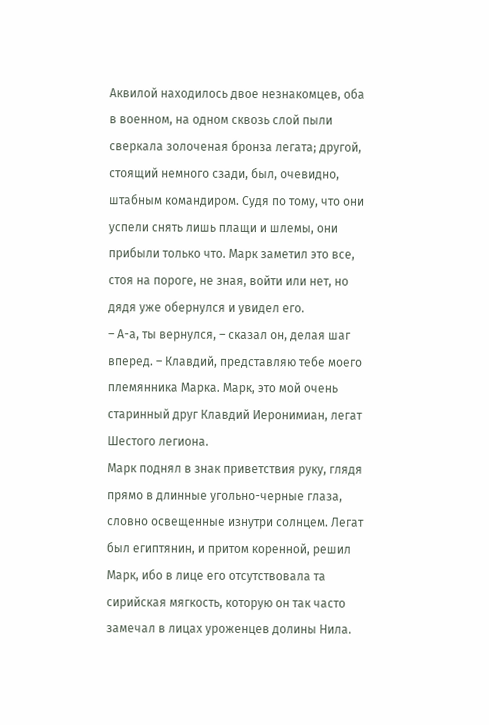Аквилой находилось двое незнакомцев, оба в военном, на одном сквозь слой пыли сверкала золоченая бронза легата; другой, стоящий немного сзади, был, очевидно, штабным командиром. Судя по тому, что они успели снять лишь плащи и шлемы, они прибыли только что. Марк заметил это все, стоя на пороге, не зная, войти или нет, но дядя уже обернулся и увидел его.
– А-а, ты вернулся, – сказал он, делая шаг вперед. – Клавдий, представляю тебе моего племянника Марка. Марк, это мой очень старинный друг Клавдий Иеронимиан, легат Шестого легиона.
Марк поднял в знак приветствия руку, глядя прямо в длинные угольно-черные глаза, словно освещенные изнутри солнцем. Легат был египтянин, и притом коренной, решил Марк, ибо в лице его отсутствовала та сирийская мягкость, которую он так часто замечал в лицах уроженцев долины Нила.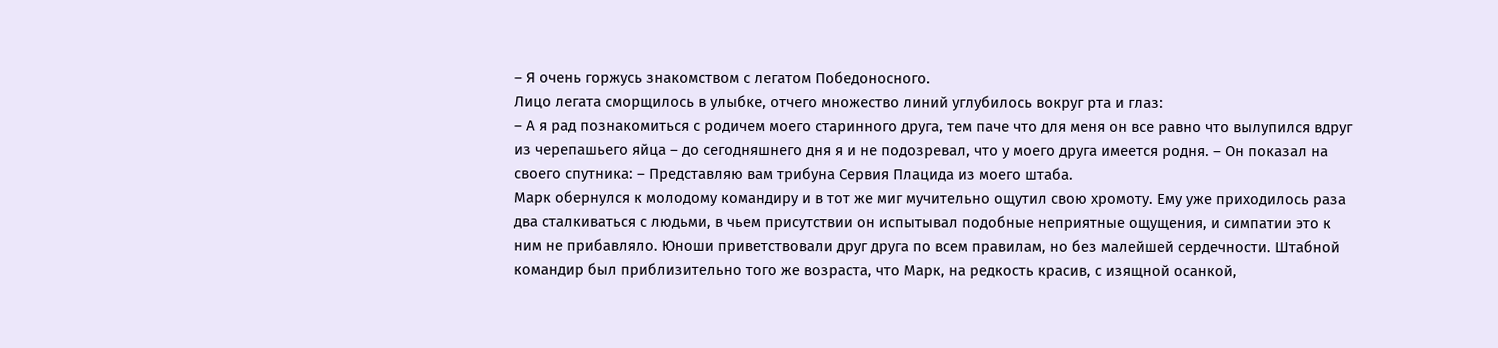– Я очень горжусь знакомством с легатом Победоносного.
Лицо легата сморщилось в улыбке, отчего множество линий углубилось вокруг рта и глаз:
– А я рад познакомиться с родичем моего старинного друга, тем паче что для меня он все равно что вылупился вдруг из черепашьего яйца – до сегодняшнего дня я и не подозревал, что у моего друга имеется родня. – Он показал на своего спутника: – Представляю вам трибуна Сервия Плацида из моего штаба.
Марк обернулся к молодому командиру и в тот же миг мучительно ощутил свою хромоту. Ему уже приходилось раза два сталкиваться с людьми, в чьем присутствии он испытывал подобные неприятные ощущения, и симпатии это к ним не прибавляло. Юноши приветствовали друг друга по всем правилам, но без малейшей сердечности. Штабной командир был приблизительно того же возраста, что Марк, на редкость красив, с изящной осанкой,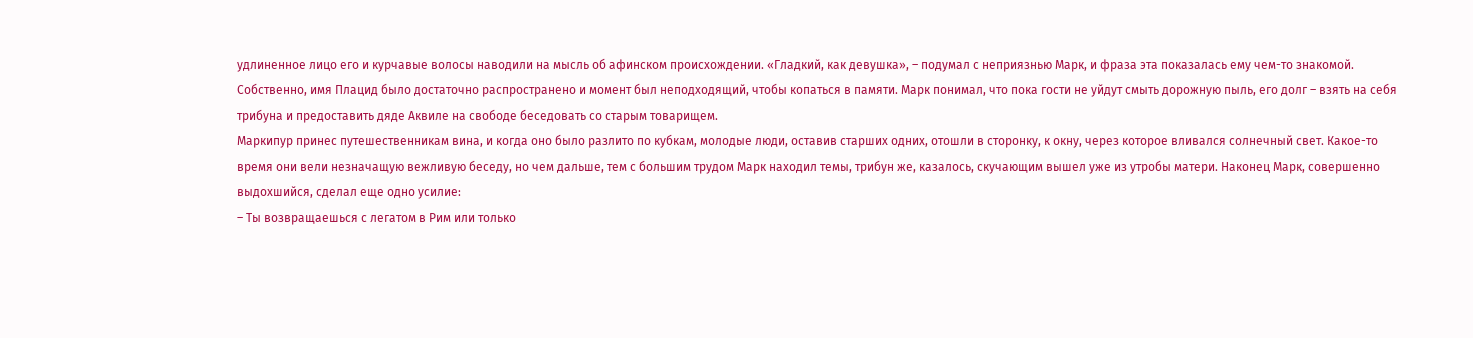удлиненное лицо его и курчавые волосы наводили на мысль об афинском происхождении. «Гладкий, как девушка», – подумал с неприязнью Марк, и фраза эта показалась ему чем-то знакомой. Собственно, имя Плацид было достаточно распространено и момент был неподходящий, чтобы копаться в памяти. Марк понимал, что пока гости не уйдут смыть дорожную пыль, его долг – взять на себя трибуна и предоставить дяде Аквиле на свободе беседовать со старым товарищем.
Маркипур принес путешественникам вина, и когда оно было разлито по кубкам, молодые люди, оставив старших одних, отошли в сторонку, к окну, через которое вливался солнечный свет. Какое-то время они вели незначащую вежливую беседу, но чем дальше, тем с большим трудом Марк находил темы, трибун же, казалось, скучающим вышел уже из утробы матери. Наконец Марк, совершенно выдохшийся, сделал еще одно усилие:
– Ты возвращаешься с легатом в Рим или только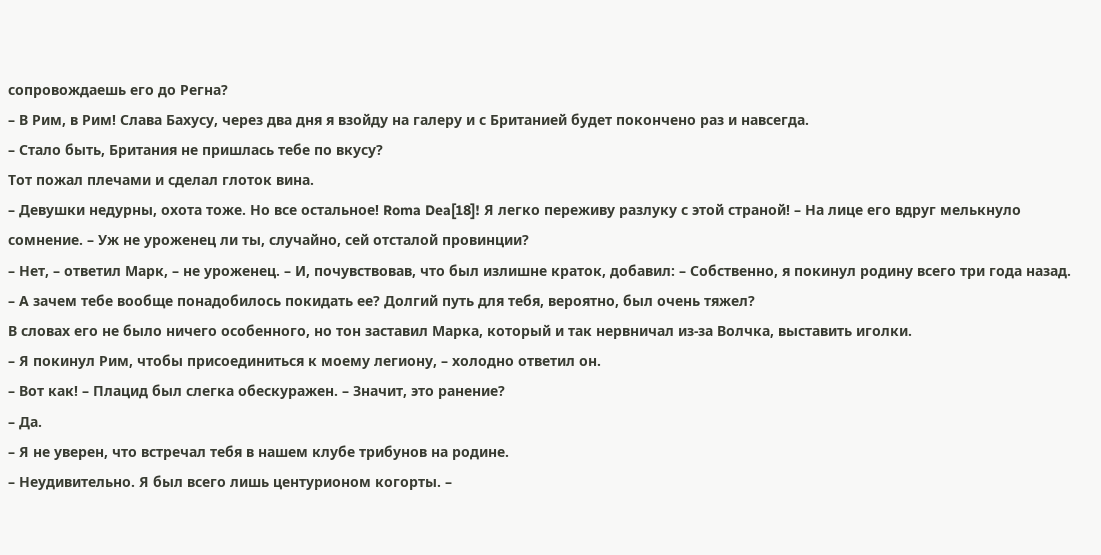сопровождаешь его до Регна?
– В Рим, в Рим! Слава Бахусу, через два дня я взойду на галеру и с Британией будет покончено раз и навсегда.
– Стало быть, Британия не пришлась тебе по вкусу?
Тот пожал плечами и сделал глоток вина.
– Девушки недурны, охота тоже. Но все остальное! Roma Dea[18]! Я легко переживу разлуку с этой страной! – На лице его вдруг мелькнуло сомнение. – Уж не уроженец ли ты, случайно, сей отсталой провинции?
– Нет, – ответил Марк, – не уроженец. – И, почувствовав, что был излишне краток, добавил: – Собственно, я покинул родину всего три года назад.
– А зачем тебе вообще понадобилось покидать ее? Долгий путь для тебя, вероятно, был очень тяжел?
В словах его не было ничего особенного, но тон заставил Марка, который и так нервничал из-за Волчка, выставить иголки.
– Я покинул Рим, чтобы присоединиться к моему легиону, – холодно ответил он.
– Вот как! – Плацид был слегка обескуражен. – Значит, это ранение?
– Да.
– Я не уверен, что встречал тебя в нашем клубе трибунов на родине.
– Неудивительно. Я был всего лишь центурионом когорты. –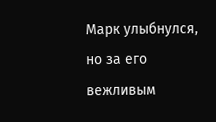Марк улыбнулся, но за его вежливым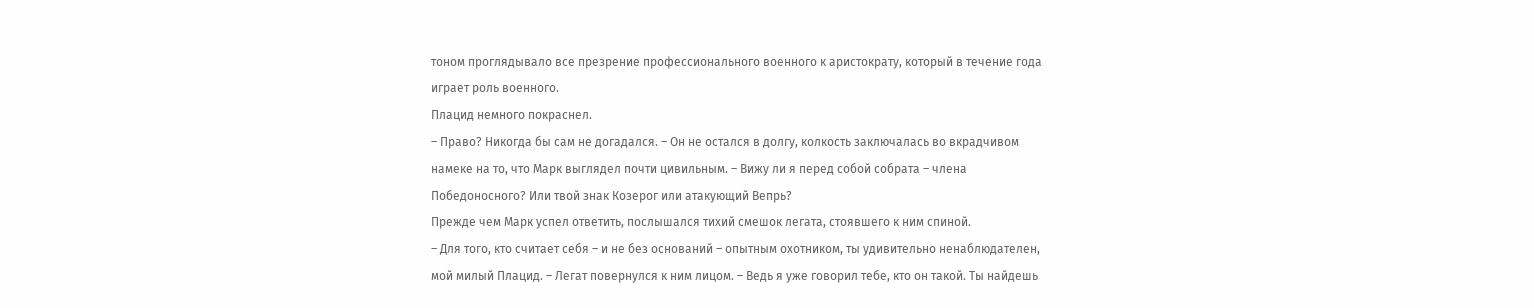тоном проглядывало все презрение профессионального военного к аристократу, который в течение года играет роль военного.
Плацид немного покраснел.
– Право? Никогда бы сам не догадался. – Он не остался в долгу, колкость заключалась во вкрадчивом намеке на то, что Марк выглядел почти цивильным. – Вижу ли я перед собой собрата – члена Победоносного? Или твой знак Козерог или атакующий Вепрь?
Прежде чем Марк успел ответить, послышался тихий смешок легата, стоявшего к ним спиной.
– Для того, кто считает себя – и не без оснований – опытным охотником, ты удивительно ненаблюдателен, мой милый Плацид. – Легат повернулся к ним лицом. – Ведь я уже говорил тебе, кто он такой. Ты найдешь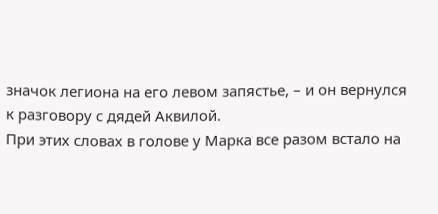значок легиона на его левом запястье, – и он вернулся к разговору с дядей Аквилой.
При этих словах в голове у Марка все разом встало на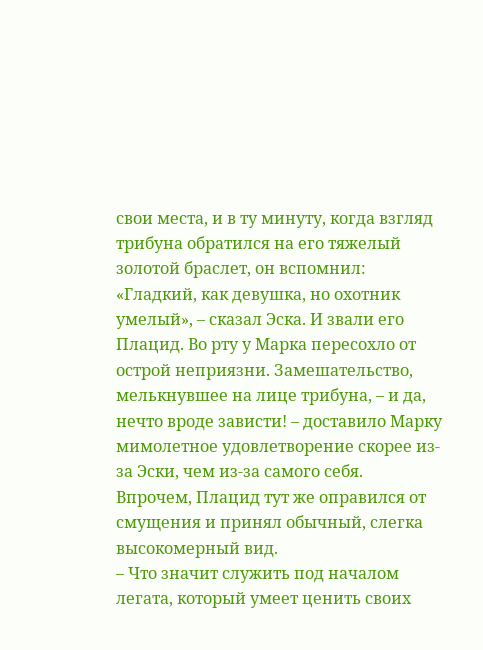свои места, и в ту минуту, когда взгляд трибуна обратился на его тяжелый золотой браслет, он вспомнил: «Гладкий, как девушка, но охотник умелый», – сказал Эска. И звали его Плацид. Во рту у Марка пересохло от острой неприязни. Замешательство, мелькнувшее на лице трибуна, – и да, нечто вроде зависти! – доставило Марку мимолетное удовлетворение скорее из-за Эски, чем из-за самого себя.
Впрочем, Плацид тут же оправился от смущения и принял обычный, слегка высокомерный вид.
– Что значит служить под началом легата, который умеет ценить своих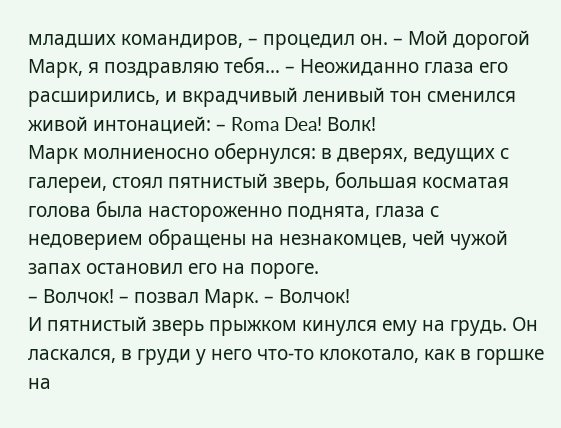младших командиров, – процедил он. – Мой дорогой Марк, я поздравляю тебя… – Неожиданно глаза его расширились, и вкрадчивый ленивый тон сменился живой интонацией: – Roma Dea! Волк!
Марк молниеносно обернулся: в дверях, ведущих с галереи, стоял пятнистый зверь, большая косматая голова была настороженно поднята, глаза с недоверием обращены на незнакомцев, чей чужой запах остановил его на пороге.
– Волчок! – позвал Марк. – Волчок!
И пятнистый зверь прыжком кинулся ему на грудь. Он ласкался, в груди у него что-то клокотало, как в горшке на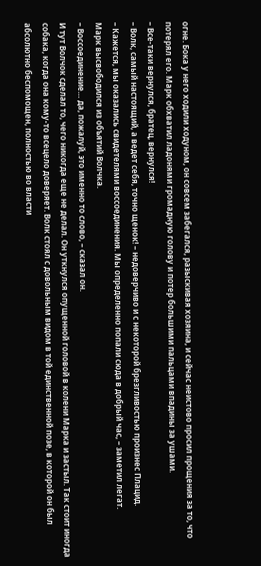огне. Бока у него ходили ходуном, он совсем забегался, разыскивая хозяина, и сейчас неистово просил прощения за то, что потерял его. Марк обхватил ладонями громадную голову и потер большими пальцами впадины за ушами.
– Все-таки вернулся, братец, вернулся!
– Волк, самый настоящий, а ведет себя, точно щенок! – недоверчиво и с некоторой брезгливостью произнес Плацид.
– Кажется, мы оказались свидетелями воссоединения. Мы определенно попали сюда в добрый час, – заметил легат.
Марк высвободился из объятий Волчка.
– Воссоединение… да, пожалуй, это именно то слово, – сказал он.
И тут Волчок сделал то, чего никогда еще не делал. Он уткнулся опущенной головой в колени Марка и застыл. Так стоит иногда собака, когда она кому-то всецело доверяет. Волк стоял с довольным видом в той единственной позе, в которой он был абсолютно беспомощен, полностью во власти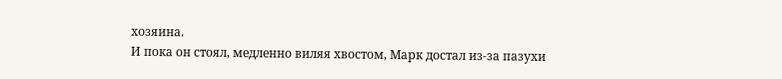хозяина.
И пока он стоял, медленно виляя хвостом, Марк достал из-за пазухи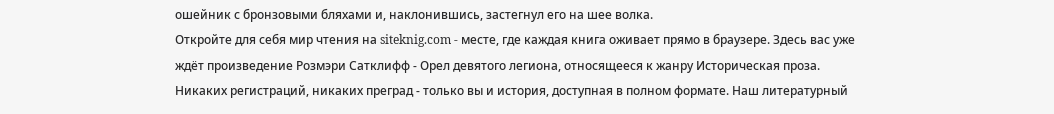ошейник с бронзовыми бляхами и, наклонившись, застегнул его на шее волка.
Откройте для себя мир чтения на siteknig.com - месте, где каждая книга оживает прямо в браузере. Здесь вас уже ждёт произведение Розмэри Сатклифф - Орел девятого легиона, относящееся к жанру Историческая проза. Никаких регистраций, никаких преград - только вы и история, доступная в полном формате. Наш литературный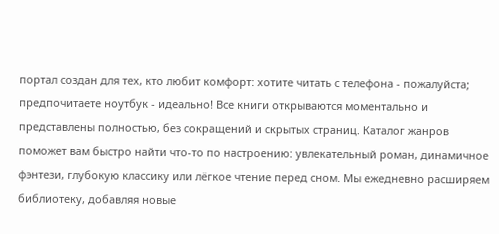портал создан для тех, кто любит комфорт: хотите читать с телефона - пожалуйста; предпочитаете ноутбук - идеально! Все книги открываются моментально и представлены полностью, без сокращений и скрытых страниц. Каталог жанров поможет вам быстро найти что-то по настроению: увлекательный роман, динамичное фэнтези, глубокую классику или лёгкое чтение перед сном. Мы ежедневно расширяем библиотеку, добавляя новые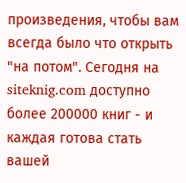произведения, чтобы вам всегда было что открыть "на потом". Сегодня на siteknig.com доступно более 200000 книг - и каждая готова стать вашей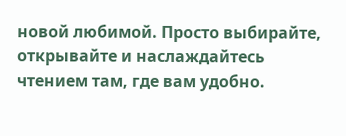новой любимой. Просто выбирайте, открывайте и наслаждайтесь чтением там, где вам удобно.